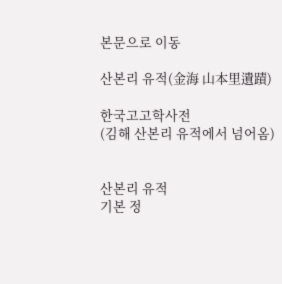본문으로 이동

산본리 유적(金海 山本里遺蹟)

한국고고학사전
(김해 산본리 유적에서 넘어옴)


산본리 유적
기본 정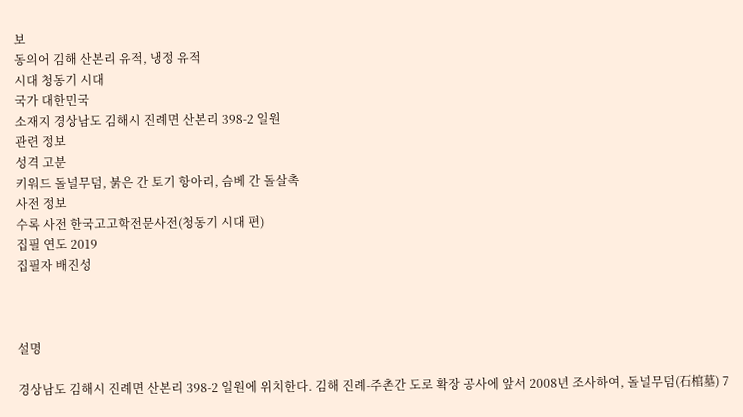보
동의어 김해 산본리 유적, 냉정 유적
시대 청동기 시대
국가 대한민국
소재지 경상남도 김해시 진례면 산본리 398-2 일원
관련 정보
성격 고분
키워드 돌널무덤, 붉은 간 토기 항아리, 슴베 간 돌살촉
사전 정보
수록 사전 한국고고학전문사전(청동기 시대 편)
집필 연도 2019
집필자 배진성



설명

경상남도 김해시 진례면 산본리 398-2 일원에 위치한다. 김해 진례-주촌간 도로 확장 공사에 앞서 2008년 조사하여, 돌널무덤(石棺墓) 7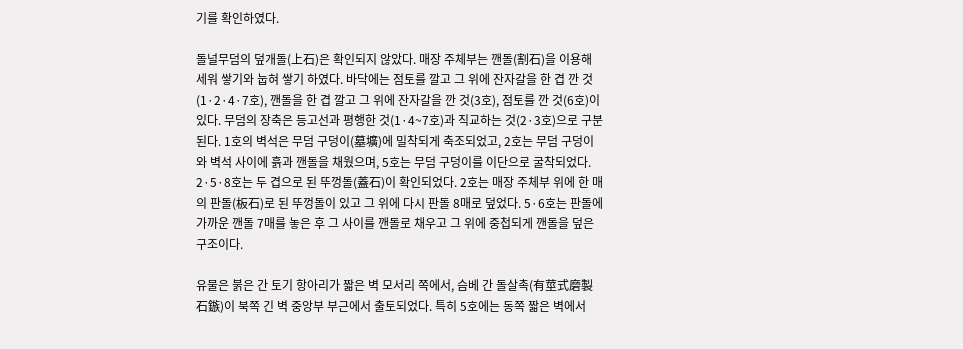기를 확인하였다.

돌널무덤의 덮개돌(上石)은 확인되지 않았다. 매장 주체부는 깬돌(割石)을 이용해 세워 쌓기와 눕혀 쌓기 하였다. 바닥에는 점토를 깔고 그 위에 잔자갈을 한 겹 깐 것(1·2·4·7호), 깬돌을 한 겹 깔고 그 위에 잔자갈을 깐 것(3호), 점토를 깐 것(6호)이 있다. 무덤의 장축은 등고선과 평행한 것(1·4~7호)과 직교하는 것(2·3호)으로 구분된다. 1호의 벽석은 무덤 구덩이(墓壙)에 밀착되게 축조되었고, 2호는 무덤 구덩이와 벽석 사이에 흙과 깬돌을 채웠으며, 5호는 무덤 구덩이를 이단으로 굴착되었다. 2·5·8호는 두 겹으로 된 뚜껑돌(蓋石)이 확인되었다. 2호는 매장 주체부 위에 한 매의 판돌(板石)로 된 뚜껑돌이 있고 그 위에 다시 판돌 8매로 덮었다. 5·6호는 판돌에 가까운 깬돌 7매를 놓은 후 그 사이를 깬돌로 채우고 그 위에 중첩되게 깬돌을 덮은 구조이다.

유물은 붉은 간 토기 항아리가 짧은 벽 모서리 쪽에서, 슴베 간 돌살촉(有莖式磨製石鏃)이 북쪽 긴 벽 중앙부 부근에서 출토되었다. 특히 5호에는 동쪽 짧은 벽에서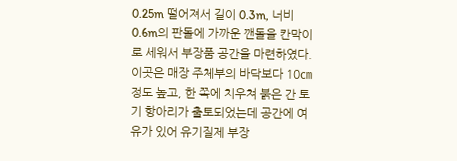0.25m 떨어져서 길이 0.3m, 너비 0.6m의 판돌에 가까운 깬돌을 칸막이로 세워서 부장품 공간을 마련하였다. 이곳은 매장 주체부의 바닥보다 10㎝ 정도 높고, 한 쪽에 치우쳐 붉은 간 토기 항아리가 출토되었는데 공간에 여유가 있어 유기질제 부장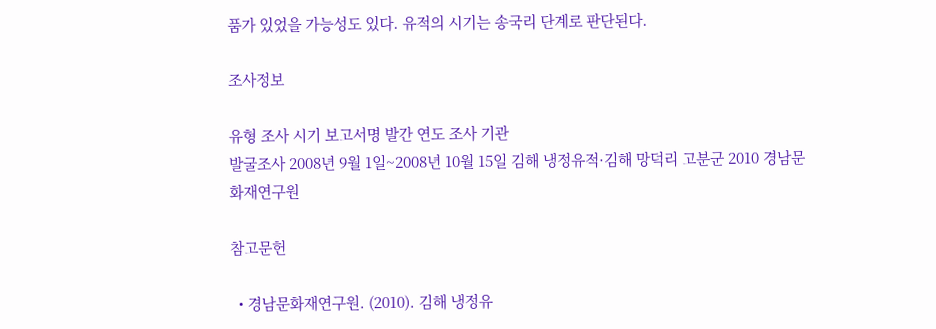품가 있었을 가능성도 있다. 유적의 시기는 송국리 단계로 판단된다.

조사정보

유형 조사 시기 보고서명 발간 연도 조사 기관
발굴조사 2008년 9월 1일~2008년 10월 15일 김해 냉정유적·김해 망덕리 고분군 2010 경남문화재연구원

참고문헌

  • 경남문화재연구원. (2010). 김해 냉정유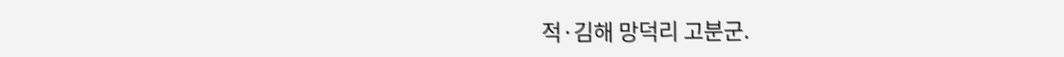적·김해 망덕리 고분군.